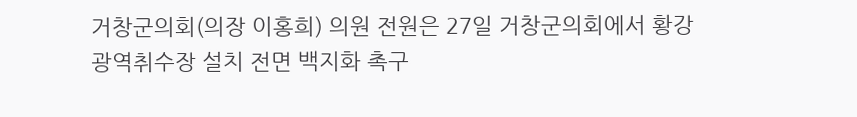거창군의회(의장 이홍희) 의원 전원은 27일 거창군의회에서 황강 광역취수장 설치 전면 백지화 촉구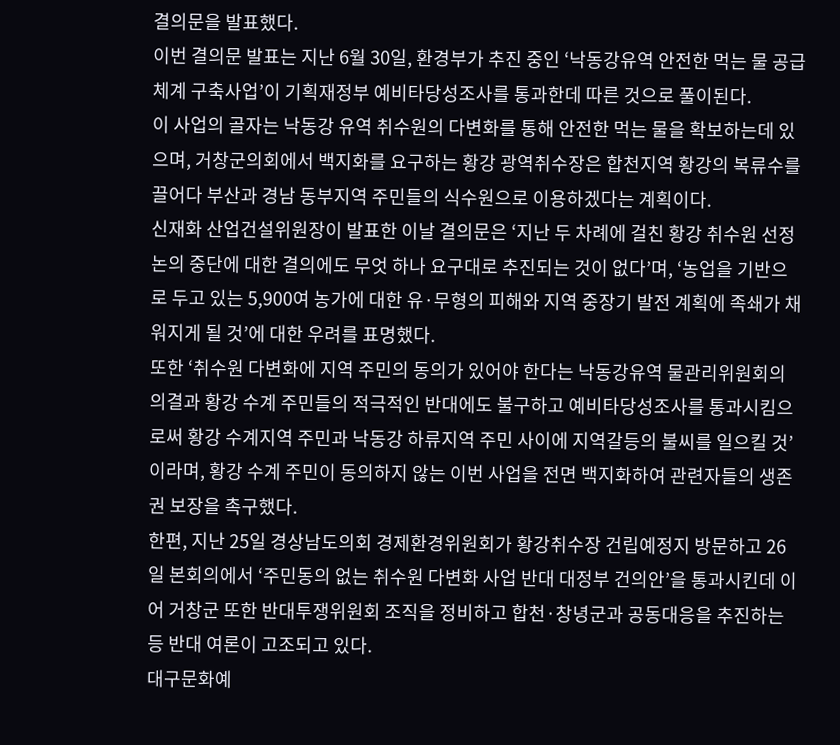결의문을 발표했다.
이번 결의문 발표는 지난 6월 30일, 환경부가 추진 중인 ‘낙동강유역 안전한 먹는 물 공급체계 구축사업’이 기획재정부 예비타당성조사를 통과한데 따른 것으로 풀이된다.
이 사업의 골자는 낙동강 유역 취수원의 다변화를 통해 안전한 먹는 물을 확보하는데 있으며, 거창군의회에서 백지화를 요구하는 황강 광역취수장은 합천지역 황강의 복류수를 끌어다 부산과 경남 동부지역 주민들의 식수원으로 이용하겠다는 계획이다.
신재화 산업건설위원장이 발표한 이날 결의문은 ‘지난 두 차례에 걸친 황강 취수원 선정 논의 중단에 대한 결의에도 무엇 하나 요구대로 추진되는 것이 없다’며, ‘농업을 기반으로 두고 있는 5,900여 농가에 대한 유·무형의 피해와 지역 중장기 발전 계획에 족쇄가 채워지게 될 것’에 대한 우려를 표명했다.
또한 ‘취수원 다변화에 지역 주민의 동의가 있어야 한다는 낙동강유역 물관리위원회의 의결과 황강 수계 주민들의 적극적인 반대에도 불구하고 예비타당성조사를 통과시킴으로써 황강 수계지역 주민과 낙동강 하류지역 주민 사이에 지역갈등의 불씨를 일으킬 것’이라며, 황강 수계 주민이 동의하지 않는 이번 사업을 전면 백지화하여 관련자들의 생존권 보장을 촉구했다.
한편, 지난 25일 경상남도의회 경제환경위원회가 황강취수장 건립예정지 방문하고 26일 본회의에서 ‘주민동의 없는 취수원 다변화 사업 반대 대정부 건의안’을 통과시킨데 이어 거창군 또한 반대투쟁위원회 조직을 정비하고 합천·창녕군과 공동대응을 추진하는 등 반대 여론이 고조되고 있다.
대구문화예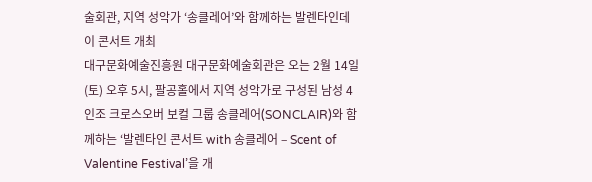술회관, 지역 성악가 ‘송클레어’와 함께하는 발렌타인데이 콘서트 개최
대구문화예술진흥원 대구문화예술회관은 오는 2월 14일(토) 오후 5시, 팔공홀에서 지역 성악가로 구성된 남성 4인조 크로스오버 보컬 그룹 송클레어(SONCLAIR)와 함께하는 ‘발렌타인 콘서트 with 송클레어 – Scent of Valentine Festival’을 개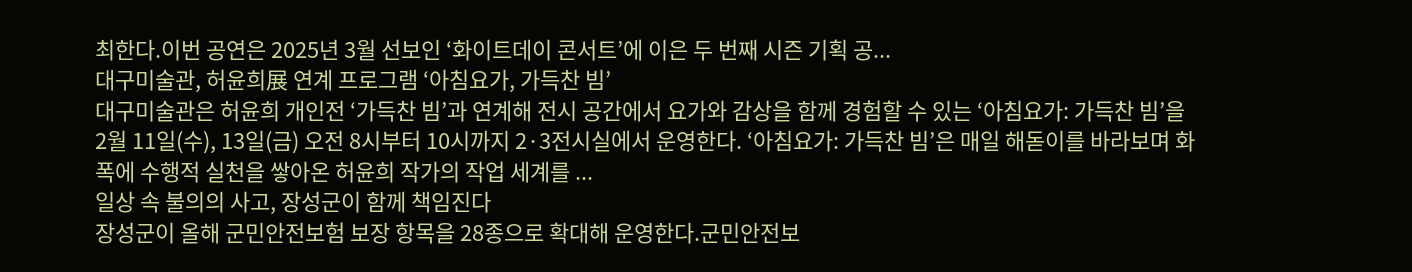최한다.이번 공연은 2025년 3월 선보인 ‘화이트데이 콘서트’에 이은 두 번째 시즌 기획 공...
대구미술관, 허윤희展 연계 프로그램 ‘아침요가, 가득찬 빔’
대구미술관은 허윤희 개인전 ‘가득찬 빔’과 연계해 전시 공간에서 요가와 감상을 함께 경험할 수 있는 ‘아침요가: 가득찬 빔’을 2월 11일(수), 13일(금) 오전 8시부터 10시까지 2·3전시실에서 운영한다. ‘아침요가: 가득찬 빔’은 매일 해돋이를 바라보며 화폭에 수행적 실천을 쌓아온 허윤희 작가의 작업 세계를 ...
일상 속 불의의 사고, 장성군이 함께 책임진다
장성군이 올해 군민안전보험 보장 항목을 28종으로 확대해 운영한다.군민안전보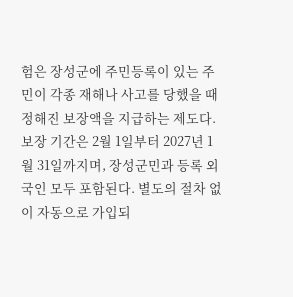험은 장성군에 주민등록이 있는 주민이 각종 재해나 사고를 당했을 때 정해진 보장액을 지급하는 제도다. 보장 기간은 2월 1일부터 2027년 1월 31일까지며, 장성군민과 등록 외국인 모두 포함된다. 별도의 절차 없이 자동으로 가입되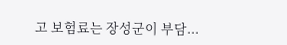고 보험료는 장성군이 부담...